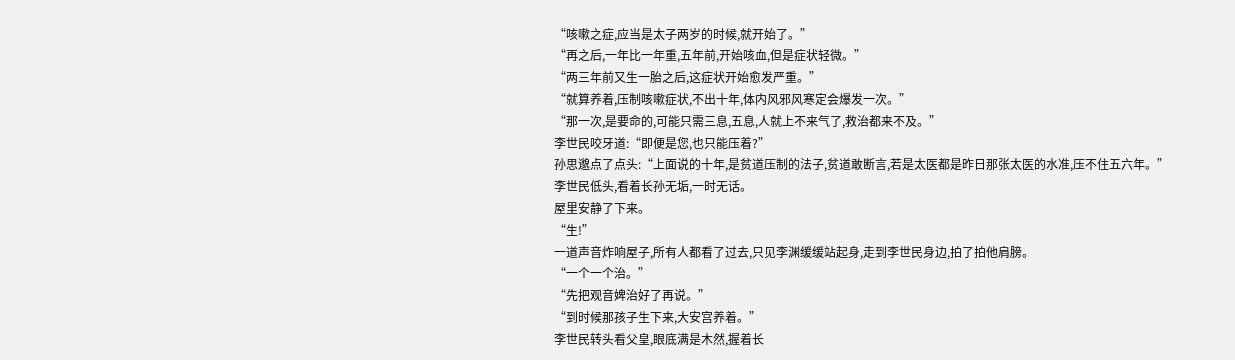“咳嗽之症,应当是太子两岁的时候,就开始了。”
“再之后,一年比一年重,五年前,开始咳血,但是症状轻微。”
“两三年前又生一胎之后,这症状开始愈发严重。”
“就算养着,压制咳嗽症状,不出十年,体内风邪风寒定会爆发一次。”
“那一次,是要命的,可能只需三息,五息,人就上不来气了,救治都来不及。”
李世民咬牙道:“即便是您,也只能压着?”
孙思邈点了点头:“上面说的十年,是贫道压制的法子,贫道敢断言,若是太医都是昨日那张太医的水准,压不住五六年。”
李世民低头,看着长孙无垢,一时无话。
屋里安静了下来。
“生!”
一道声音炸响屋子,所有人都看了过去,只见李渊缓缓站起身,走到李世民身边,拍了拍他肩膀。
“一个一个治。”
“先把观音婢治好了再说。”
“到时候那孩子生下来,大安宫养着。”
李世民转头看父皇,眼底满是木然,握着长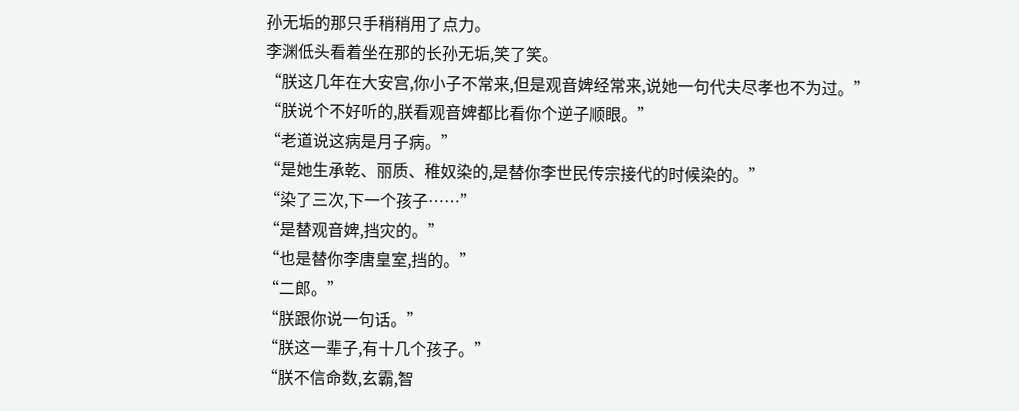孙无垢的那只手稍稍用了点力。
李渊低头看着坐在那的长孙无垢,笑了笑。
“朕这几年在大安宫,你小子不常来,但是观音婢经常来,说她一句代夫尽孝也不为过。”
“朕说个不好听的,朕看观音婢都比看你个逆子顺眼。”
“老道说这病是月子病。”
“是她生承乾、丽质、稚奴染的,是替你李世民传宗接代的时候染的。”
“染了三次,下一个孩子……”
“是替观音婢,挡灾的。”
“也是替你李唐皇室,挡的。”
“二郎。”
“朕跟你说一句话。”
“朕这一辈子,有十几个孩子。”
“朕不信命数,玄霸,智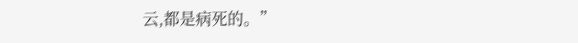云,都是病死的。”